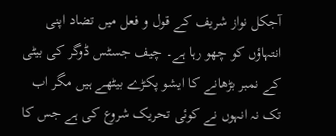آجکل نواز شریف کے قول و فعل میں تضاد اپنی انتہاؤں کو چھو رہا ہے۔ چیف جسٹس ڈوگر کی بیٹی کے نمبر بڑھانے کا ایشو پکڑے بیٹھے ہیں مگر اب تک نہ انہوں نے کوئی تحریک شروع کی ہے جس کا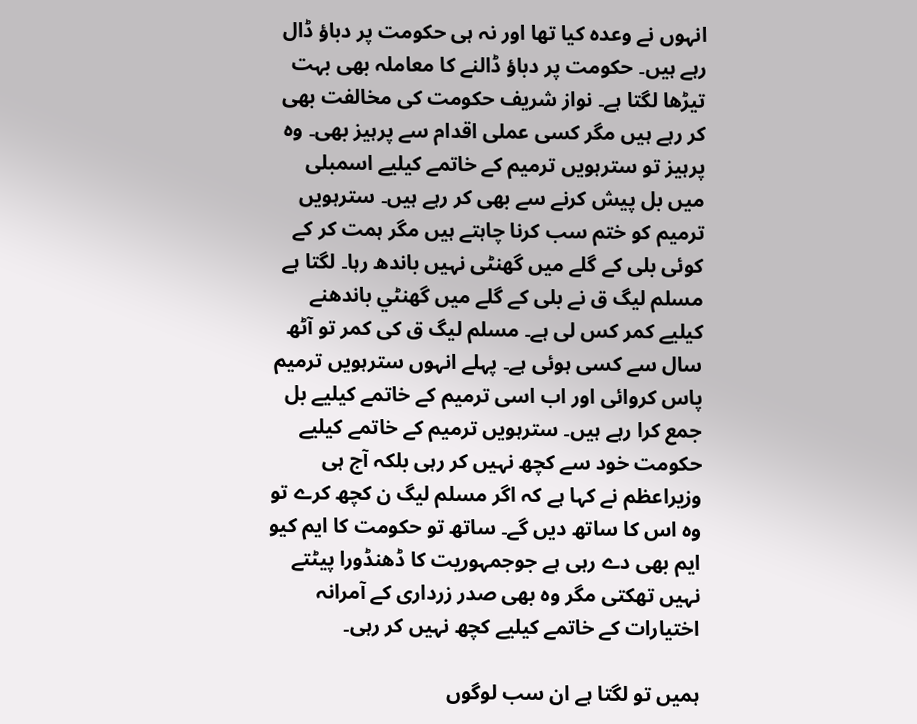انہوں نے وعدہ کیا تھا اور نہ ہی حکومت پر دباؤ ڈال رہے ہیں۔ حکومت پر دباؤ ڈالنے کا معاملہ بھی بہت تیڑھا لگتا ہے۔ نواز شریف حکومت کی مخالفت بھی کر رہے ہیں مگر کسی عملی اقدام سے پرہیز بھی۔ وہ پرہیز تو سترہویں ترمیم کے خاتمے کیلیے اسمبلی میں بل پیش کرنے سے بھی کر رہے ہیں۔ سترہویں ترمیم کو ختم سب کرنا چاہتے ہیں مگر ہمت کر کے کوئی بلی کے گلے میں گھنٹی نہیں باندھ رہا۔ لگتا ہے مسلم لیگ ق نے بلی کے گلے میں گھنٹي باندھنے کیلیے کمر کس لی ہے۔ مسلم لیگ ق کی کمر تو آٹھ سال سے کسی ہوئی ہے۔ پہلے انہوں سترہویں ترمیم پاس کروائی اور اب اسی ترمیم کے خاتمے کیلیے بل جمع کرا رہے ہیں۔ سترہویں ترمیم کے خاتمے کیلیے حکومت خود سے کچھ نہیں کر رہی بلکہ آج ہی وزیراعظم نے کہا ہے کہ اگر مسلم لیگ ن کچھ کرے تو وہ اس کا ساتھ دیں گے۔ ساتھ تو حکومت کا ایم کیو ایم بھی دے رہی ہے جوجمہوریت کا ڈھنڈورا پیٹتے نہیں تھکتی مگر وہ بھی صدر زرداری کے آمرانہ اختیارات کے خاتمے کیلیے کچھ نہیں کر رہی۔

ہمیں تو لگتا ہے ان سب لوگوں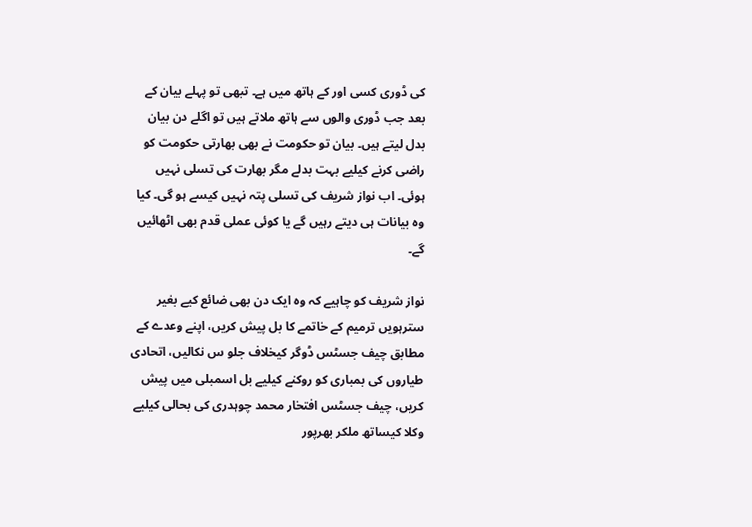کی ڈوری کسی اور کے ہاتھ میں ہے۔ تبھی تو پہلے بیان کے بعد جب ڈوری والوں سے ہاتھ ملاتے ہیں تو اگلے دن بیان بدل لیتے ہیں۔ بیان تو حکومت نے بھی بھارتی حکومت کو راضی کرنے کیلیے بہت بدلے مگر بھارت کی تسلی نہیں ہوئی۔ اب نواز شریف کی تسلی پتہ نہیں کیسے ہو گی۔ کیا وہ بیانات ہی دیتے رہیں گے یا کوئی عملی قدم بھی اٹھائیں گے۔

نواز شریف کو چاہیے کہ وہ ایک دن بھی ضائع کیے بغیر سترہویں ترمیم کے خاتمے کا بل پیش کریں، اپنے وعدے کے مطابق چیف جسٹس ڈوگر کیخلاف جلو س نکالیں، اتحادی طیاروں کی بمباری کو روکنے کیلیے بل اسمبلی میں پیش کریں، چیف جسٹس افتخار محمد چوہدری کی بحالی کیلیے وکلا کیساتھ ملکر بھرپور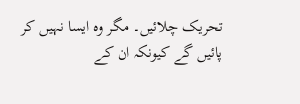تحریک چلائیں۔ مگر وہ ایسا نہیں کر پائیں گے کیونکہ ان کے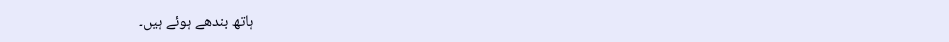ہاتھ بندھے ہوئے ہیں۔